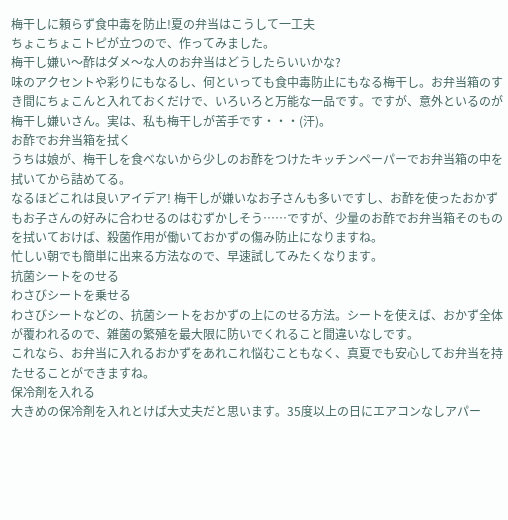梅干しに頼らず食中毒を防止!夏の弁当はこうして一工夫
ちょこちょこトピが立つので、作ってみました。
梅干し嫌い〜酢はダメ〜な人のお弁当はどうしたらいいかな?
味のアクセントや彩りにもなるし、何といっても食中毒防止にもなる梅干し。お弁当箱のすき間にちょこんと入れておくだけで、いろいろと万能な一品です。ですが、意外といるのが梅干し嫌いさん。実は、私も梅干しが苦手です・・・(汗)。
お酢でお弁当箱を拭く
うちは娘が、梅干しを食べないから少しのお酢をつけたキッチンペーパーでお弁当箱の中を拭いてから詰めてる。
なるほどこれは良いアイデア! 梅干しが嫌いなお子さんも多いですし、お酢を使ったおかずもお子さんの好みに合わせるのはむずかしそう……ですが、少量のお酢でお弁当箱そのものを拭いておけば、殺菌作用が働いておかずの傷み防止になりますね。
忙しい朝でも簡単に出来る方法なので、早速試してみたくなります。
抗菌シートをのせる
わさびシートを乗せる
わさびシートなどの、抗菌シートをおかずの上にのせる方法。シートを使えば、おかず全体が覆われるので、雑菌の繁殖を最大限に防いでくれること間違いなしです。
これなら、お弁当に入れるおかずをあれこれ悩むこともなく、真夏でも安心してお弁当を持たせることができますね。
保冷剤を入れる
大きめの保冷剤を入れとけば大丈夫だと思います。35度以上の日にエアコンなしアパー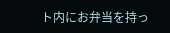ト内にお弁当を持っ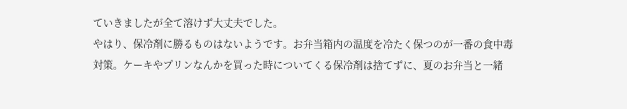ていきましたが全て溶けず大丈夫でした。
やはり、保冷剤に勝るものはないようです。お弁当箱内の温度を冷たく保つのが一番の食中毒対策。ケーキやプリンなんかを買った時についてくる保冷剤は捨てずに、夏のお弁当と一緒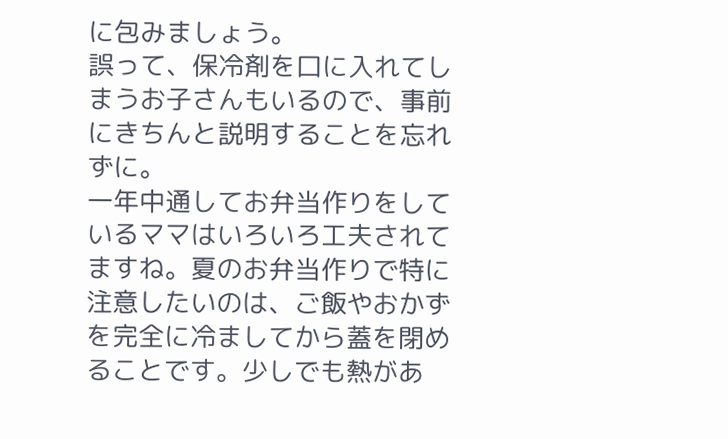に包みましょう。
誤って、保冷剤を口に入れてしまうお子さんもいるので、事前にきちんと説明することを忘れずに。
一年中通してお弁当作りをしているママはいろいろ工夫されてますね。夏のお弁当作りで特に注意したいのは、ご飯やおかずを完全に冷ましてから蓋を閉めることです。少しでも熱があ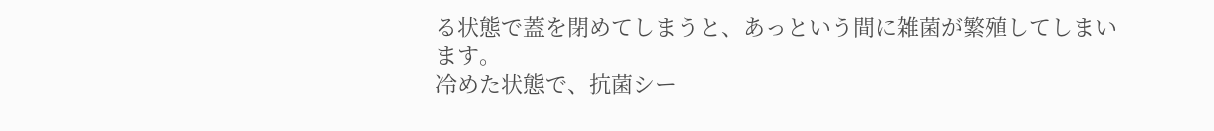る状態で蓋を閉めてしまうと、あっという間に雑菌が繁殖してしまいます。
冷めた状態で、抗菌シー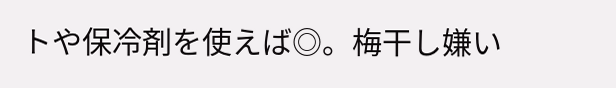トや保冷剤を使えば◎。梅干し嫌い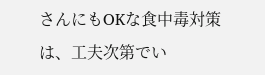さんにもOKな食中毒対策は、工夫次第でい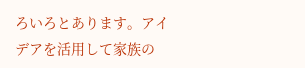ろいろとあります。アイデアを活用して家族の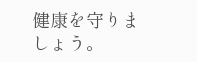健康を守りましょう。